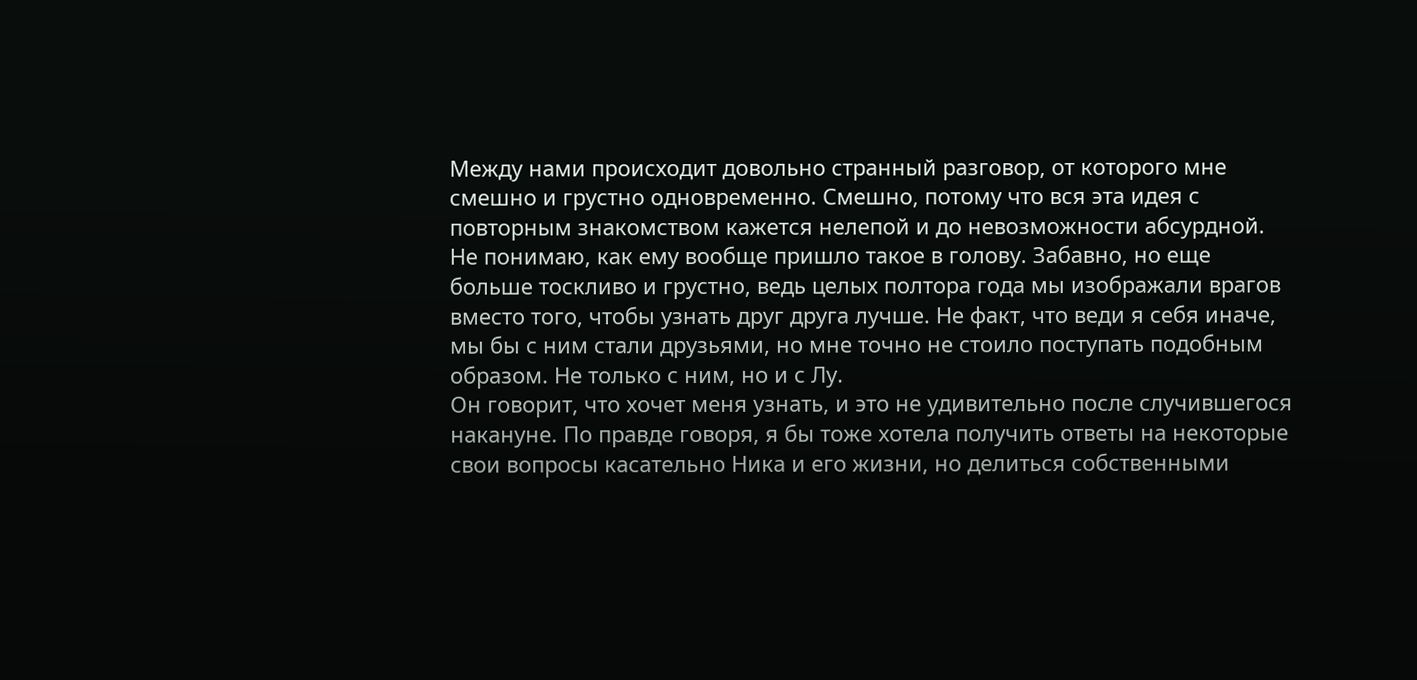Между нами происходит довольно странный разговор, от которого мне смешно и грустно одновременно. Смешно, потому что вся эта идея с повторным знакомством кажется нелепой и до невозможности абсурдной. Не понимаю, как ему вообще пришло такое в голову. Забавно, но еще больше тоскливо и грустно, ведь целых полтора года мы изображали врагов вместо того, чтобы узнать друг друга лучше. Не факт, что веди я себя иначе, мы бы с ним стали друзьями, но мне точно не стоило поступать подобным образом. Не только с ним, но и с Лу.
Он говорит, что хочет меня узнать, и это не удивительно после случившегося накануне. По правде говоря, я бы тоже хотела получить ответы на некоторые свои вопросы касательно Ника и его жизни, но делиться собственными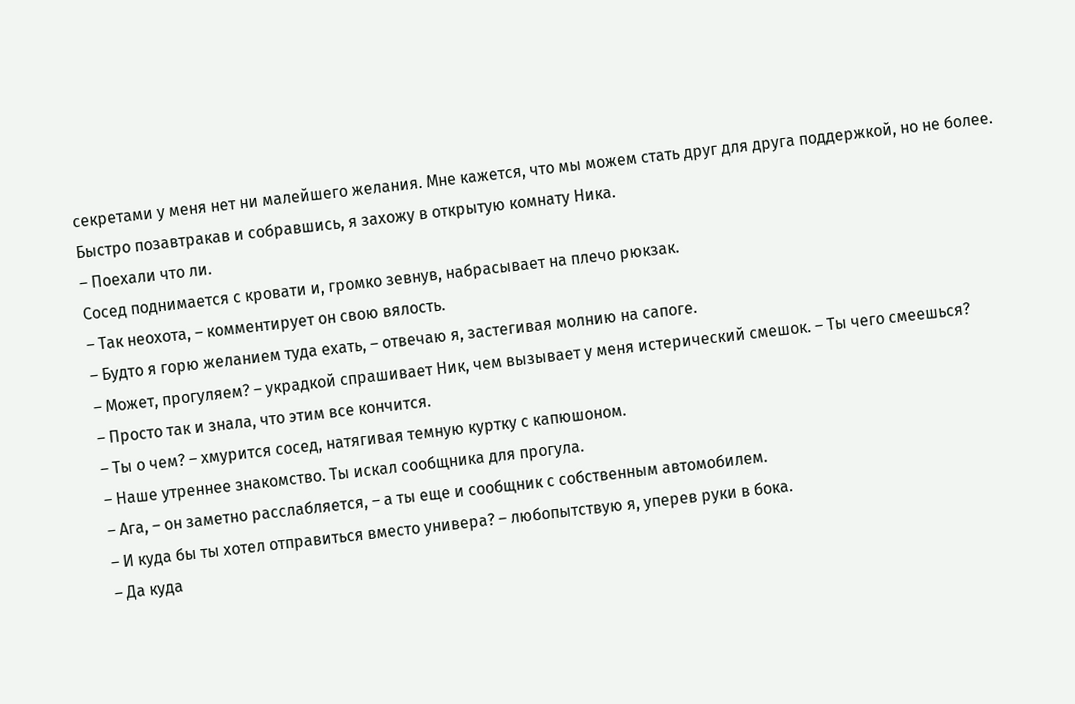секретами у меня нет ни малейшего желания. Мне кажется, что мы можем стать друг для друга поддержкой, но не более.
Быстро позавтракав и собравшись, я захожу в открытую комнату Ника.
– Поехали что ли.
Сосед поднимается с кровати и, громко зевнув, набрасывает на плечо рюкзак.
– Так неохота, – комментирует он свою вялость.
– Будто я горю желанием туда ехать, – отвечаю я, застегивая молнию на сапоге.
– Может, прогуляем? – украдкой спрашивает Ник, чем вызывает у меня истерический смешок. – Ты чего смеешься?
– Просто так и знала, что этим все кончится.
– Ты о чем? – хмурится сосед, натягивая темную куртку с капюшоном.
– Наше утреннее знакомство. Ты искал сообщника для прогула.
– Ага, – он заметно расслабляется, – а ты еще и сообщник с собственным автомобилем.
– И куда бы ты хотел отправиться вместо универа? – любопытствую я, уперев руки в бока.
– Да куда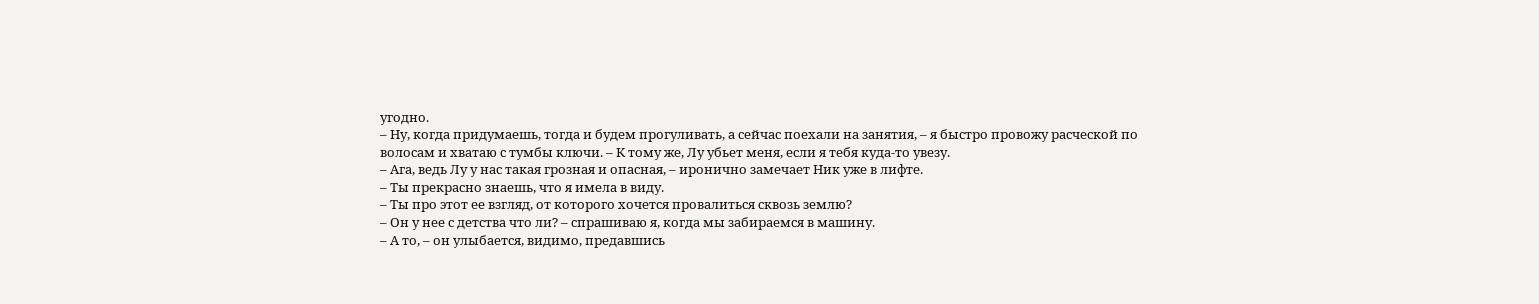угодно.
– Ну, когда придумаешь, тогда и будем прогуливать, а сейчас поехали на занятия, – я быстро провожу расческой по волосам и хватаю с тумбы ключи. – К тому же, Лу убьет меня, если я тебя куда-то увезу.
– Ага, ведь Лу у нас такая грозная и опасная, – иронично замечает Ник уже в лифте.
– Ты прекрасно знаешь, что я имела в виду.
– Ты про этот ее взгляд, от которого хочется провалиться сквозь землю?
– Он у нее с детства что ли? – спрашиваю я, когда мы забираемся в машину.
– А то, – он улыбается, видимо, предавшись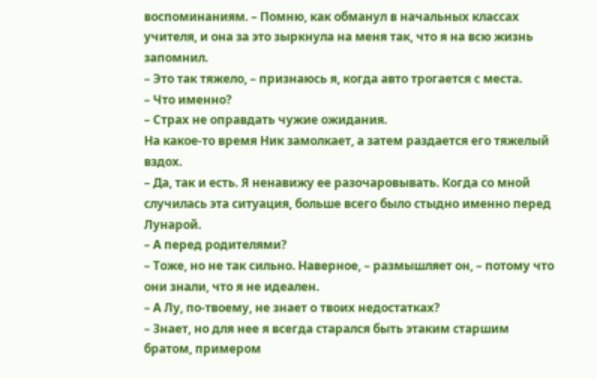воспоминаниям. – Помню, как обманул в начальных классах учителя, и она за это зыркнула на меня так, что я на всю жизнь запомнил.
– Это так тяжело, – признаюсь я, когда авто трогается с места.
– Что именно?
– Страх не оправдать чужие ожидания.
На какое-то время Ник замолкает, а затем раздается его тяжелый вздох.
– Да, так и есть. Я ненавижу ее разочаровывать. Когда со мной случилась эта ситуация, больше всего было стыдно именно перед Лунарой.
– А перед родителями?
– Тоже, но не так сильно. Наверное, – размышляет он, – потому что они знали, что я не идеален.
– А Лу, по-твоему, не знает о твоих недостатках?
– Знает, но для нее я всегда старался быть этаким старшим братом, примером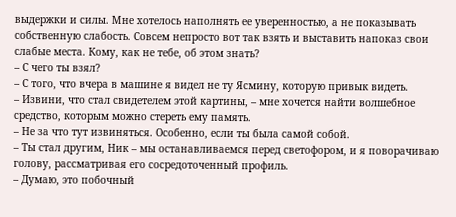выдержки и силы. Мне хотелось наполнять ее уверенностью, а не показывать собственную слабость. Совсем непросто вот так взять и выставить напоказ свои слабые места. Кому, как не тебе, об этом знать?
– С чего ты взял?
– С того, что вчера в машине я видел не ту Ясмину, которую привык видеть.
– Извини, что стал свидетелем этой картины, – мне хочется найти волшебное средство, которым можно стереть ему память.
– Не за что тут извиняться. Особенно, если ты была самой собой.
– Ты стал другим, Ник – мы останавливаемся перед светофором, и я поворачиваю голову, рассматривая его сосредоточенный профиль.
– Думаю, это побочный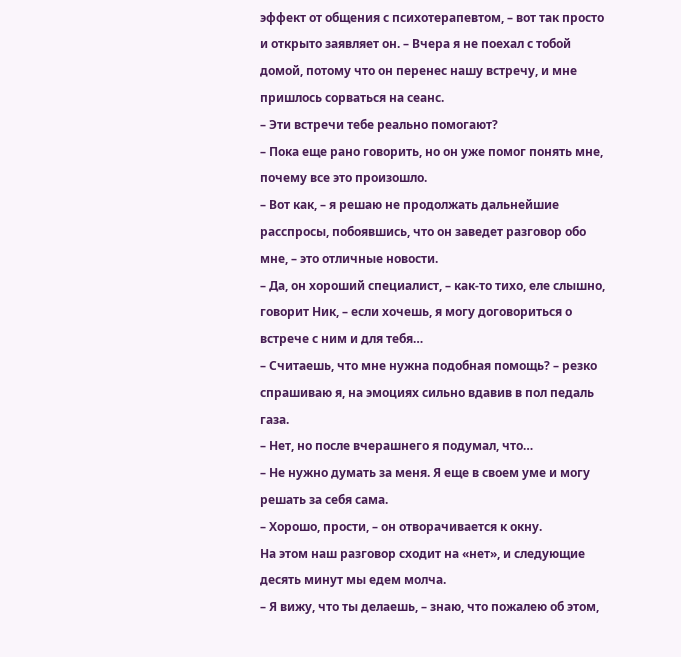эффект от общения с психотерапевтом, – вот так просто и открыто заявляет он. – Вчера я не поехал с тобой домой, потому что он перенес нашу встречу, и мне пришлось сорваться на сеанс.
– Эти встречи тебе реально помогают?
– Пока еще рано говорить, но он уже помог понять мне, почему все это произошло.
– Вот как, – я решаю не продолжать дальнейшие расспросы, побоявшись, что он заведет разговор обо мне, – это отличные новости.
– Да, он хороший специалист, – как-то тихо, еле слышно, говорит Ник, – если хочешь, я могу договориться о встрече с ним и для тебя…
– Считаешь, что мне нужна подобная помощь? – резко спрашиваю я, на эмоциях сильно вдавив в пол педаль газа.
– Нет, но после вчерашнего я подумал, что…
– Не нужно думать за меня. Я еще в своем уме и могу решать за себя сама.
– Хорошо, прости, – он отворачивается к окну.
На этом наш разговор сходит на «нет», и следующие десять минут мы едем молча.
– Я вижу, что ты делаешь, – знаю, что пожалею об этом,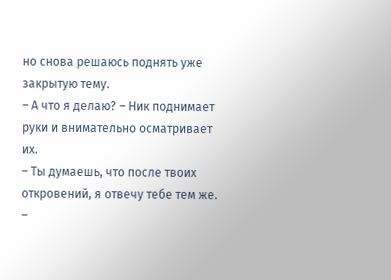но снова решаюсь поднять уже закрытую тему.
– А что я делаю? – Ник поднимает руки и внимательно осматривает их.
– Ты думаешь, что после твоих откровений, я отвечу тебе тем же.
–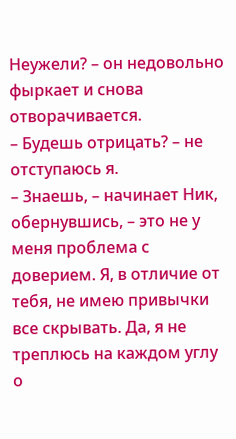Неужели? – он недовольно фыркает и снова отворачивается.
– Будешь отрицать? – не отступаюсь я.
– Знаешь, – начинает Ник, обернувшись, – это не у меня проблема с доверием. Я, в отличие от тебя, не имею привычки все скрывать. Да, я не треплюсь на каждом углу о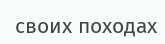своих походах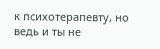к психотерапевту, но ведь и ты не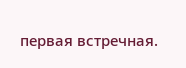первая встречная.